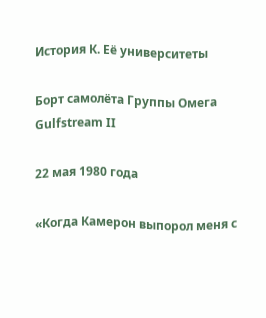История К. Её университеты

Борт самолёта Группы Омега Gulfstream II

22 мая 1980 года

«Когда Камерон выпорол меня с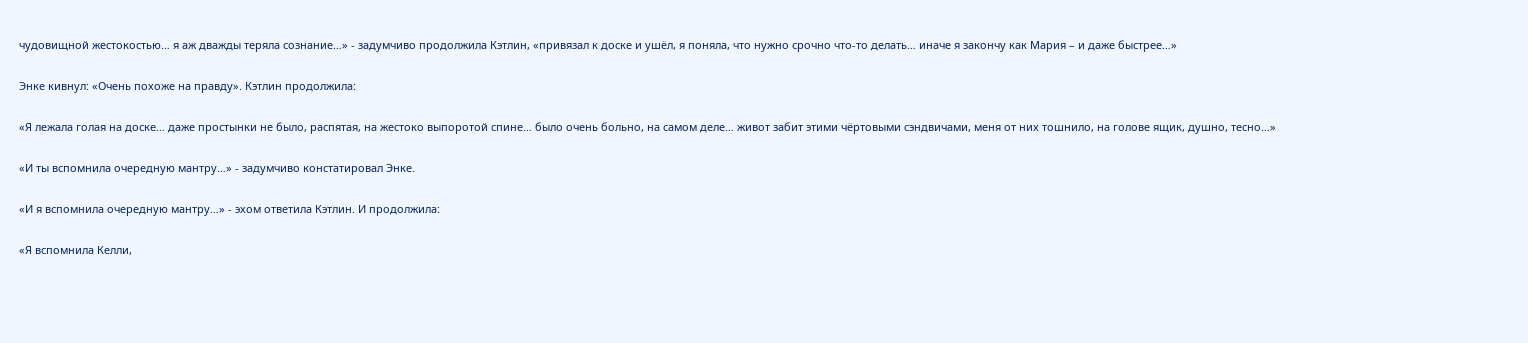чудовищной жестокостью… я аж дважды теряла сознание…» - задумчиво продолжила Кэтлин, «привязал к доске и ушёл, я поняла, что нужно срочно что-то делать… иначе я закончу как Мария – и даже быстрее…»

Энке кивнул: «Очень похоже на правду». Кэтлин продолжила:

«Я лежала голая на доске… даже простынки не было, распятая, на жестоко выпоротой спине… было очень больно, на самом деле… живот забит этими чёртовыми сэндвичами, меня от них тошнило, на голове ящик, душно, тесно…»

«И ты вспомнила очередную мантру…» - задумчиво констатировал Энке.

«И я вспомнила очередную мантру…» - эхом ответила Кэтлин. И продолжила:

«Я вспомнила Келли,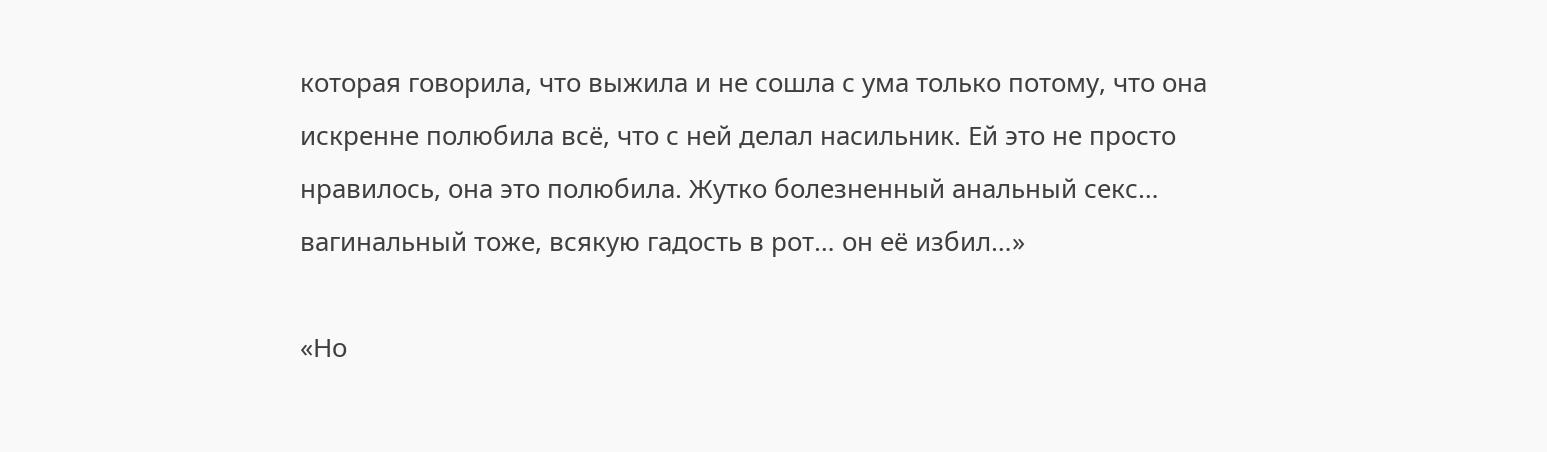которая говорила, что выжила и не сошла с ума только потому, что она искренне полюбила всё, что с ней делал насильник. Ей это не просто нравилось, она это полюбила. Жутко болезненный анальный секс… вагинальный тоже, всякую гадость в рот… он её избил…»

«Но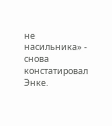не насильника» - снова констатировал Энке.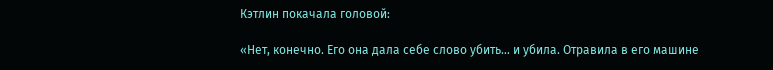Кэтлин покачала головой:

«Нет, конечно. Его она дала себе слово убить… и убила. Отравила в его машине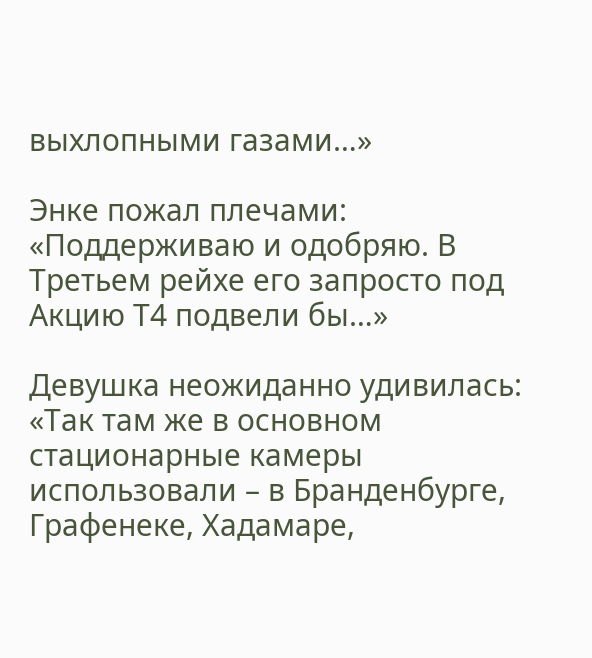выхлопными газами…»

Энке пожал плечами: «Поддерживаю и одобряю. В Третьем рейхе его запросто под Акцию Т4 подвели бы…»

Девушка неожиданно удивилась: «Так там же в основном стационарные камеры использовали – в Бранденбурге, Графенеке, Хадамаре,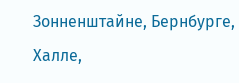Зонненштайне, Бернбурге, Халле,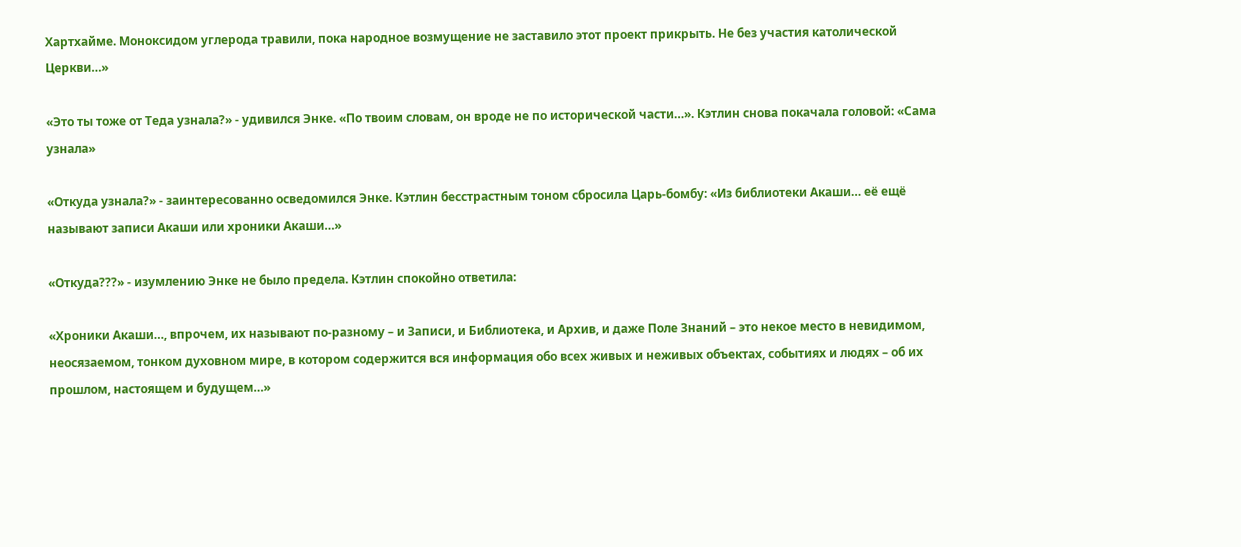Хартхайме. Моноксидом углерода травили, пока народное возмущение не заставило этот проект прикрыть. Не без участия католической Церкви…»

«Это ты тоже от Теда узнала?» - удивился Энке. «По твоим словам, он вроде не по исторической части…». Кэтлин снова покачала головой: «Сама узнала»

«Откуда узнала?» - заинтересованно осведомился Энке. Кэтлин бесстрастным тоном сбросила Царь-бомбу: «Из библиотеки Акаши… её ещё называют записи Акаши или хроники Акаши…»

«Откуда???» - изумлению Энке не было предела. Кэтлин спокойно ответила:

«Хроники Акаши…, впрочем, их называют по-разному – и Записи, и Библиотека, и Архив, и даже Поле Знаний – это некое место в невидимом, неосязаемом, тонком духовном мире, в котором содержится вся информация обо всех живых и неживых объектах, событиях и людях – об их прошлом, настоящем и будущем…»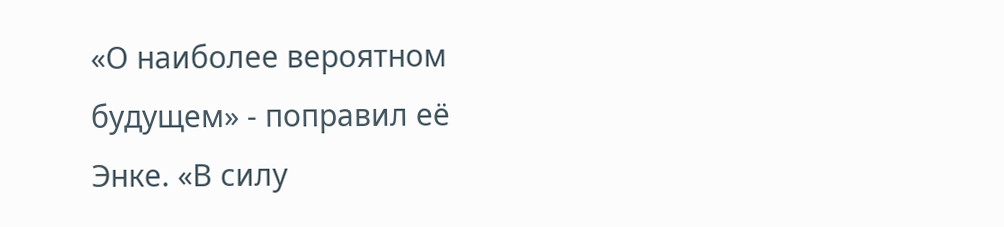«О наиболее вероятном будущем» - поправил её Энке. «В силу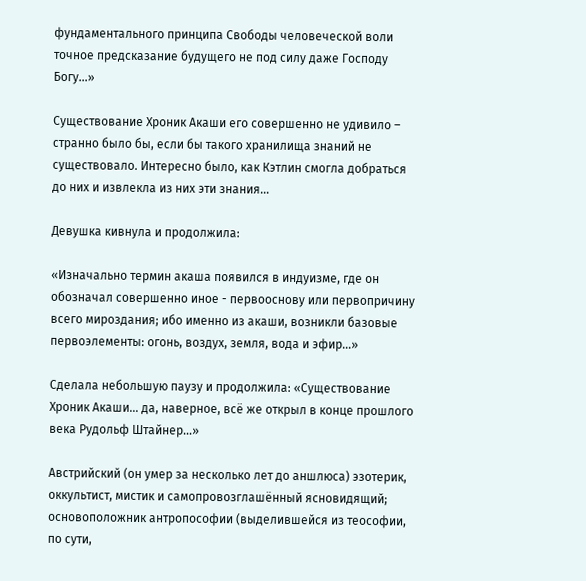фундаментального принципа Свободы человеческой воли точное предсказание будущего не под силу даже Господу Богу…»

Существование Хроник Акаши его совершенно не удивило – странно было бы, если бы такого хранилища знаний не существовало. Интересно было, как Кэтлин смогла добраться до них и извлекла из них эти знания…

Девушка кивнула и продолжила:

«Изначально термин акаша появился в индуизме, где он обозначал совершенно иное - первооснову или первопричину всего мироздания; ибо именно из акаши, возникли базовые первоэлементы: огонь, воздух, земля, вода и эфир…»

Сделала небольшую паузу и продолжила: «Существование Хроник Акаши… да, наверное, всё же открыл в конце прошлого века Рудольф Штайнер…»

Австрийский (он умер за несколько лет до аншлюса) эзотерик, оккультист, мистик и самопровозглашённый ясновидящий; основоположник антропософии (выделившейся из теософии, по сути,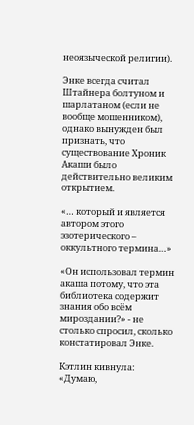неоязыческой религии).

Энке всегда считал Штайнера болтуном и шарлатаном (если не вообще мошенником), однако вынужден был признать, что существование Хроник Акаши было действительно великим открытием.

«… который и является автором этого эзотерического – оккультного термина…»

«Он использовал термин акаша потому, что эта библиотека содержит знания обо всём мироздании?» - не столько спросил, сколько констатировал Энке.

Кэтлин кивнула: «Думаю,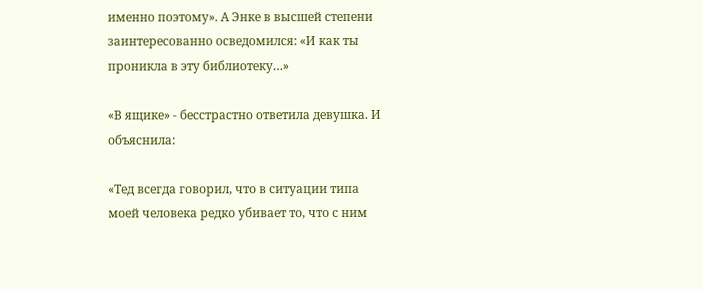именно поэтому». А Энке в высшей степени заинтересованно осведомился: «И как ты проникла в эту библиотеку…»

«В ящике» - бесстрастно ответила девушка. И объяснила:

«Тед всегда говорил, что в ситуации типа моей человека редко убивает то, что с ним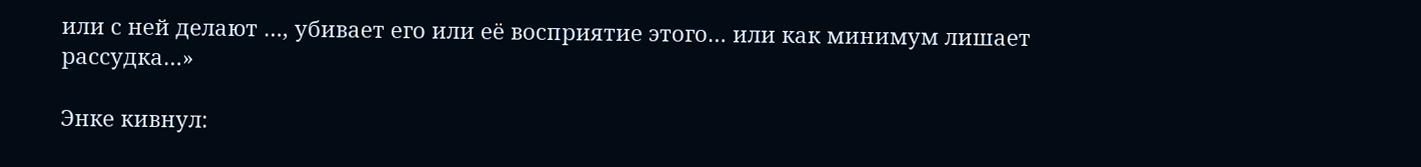или с ней делают …, убивает его или её восприятие этого… или как минимум лишает рассудка…»

Энке кивнул: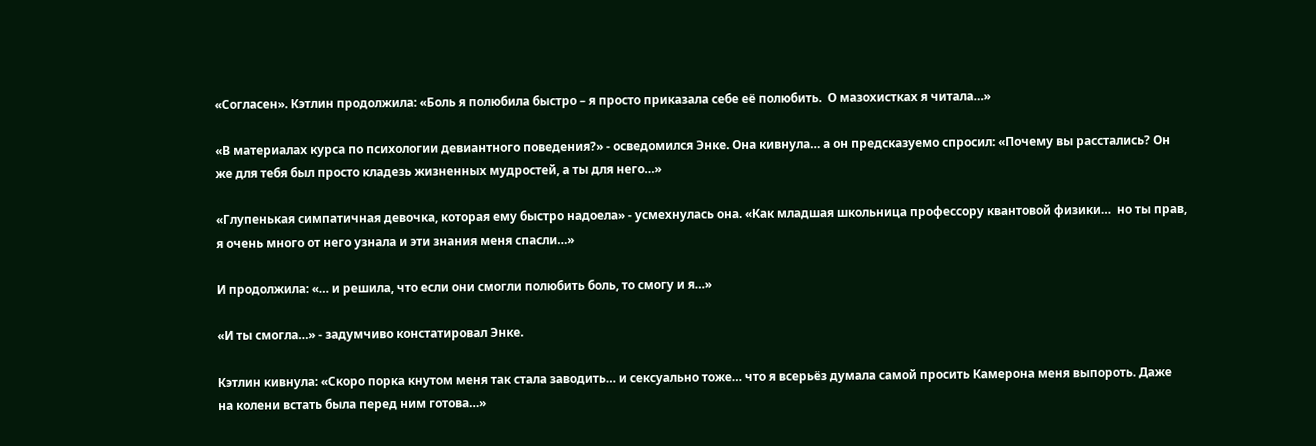«Согласен». Кэтлин продолжила: «Боль я полюбила быстро – я просто приказала себе её полюбить.  О мазохистках я читала…»

«В материалах курса по психологии девиантного поведения?» - осведомился Энке. Она кивнула… а он предсказуемо спросил: «Почему вы расстались? Он же для тебя был просто кладезь жизненных мудростей, а ты для него…»

«Глупенькая симпатичная девочка, которая ему быстро надоела» - усмехнулась она. «Как младшая школьница профессору квантовой физики…  но ты прав, я очень много от него узнала и эти знания меня спасли…»

И продолжила: «… и решила, что если они смогли полюбить боль, то смогу и я…»

«И ты смогла…» - задумчиво констатировал Энке.

Кэтлин кивнула: «Скоро порка кнутом меня так стала заводить… и сексуально тоже… что я всерьёз думала самой просить Камерона меня выпороть. Даже на колени встать была перед ним готова…»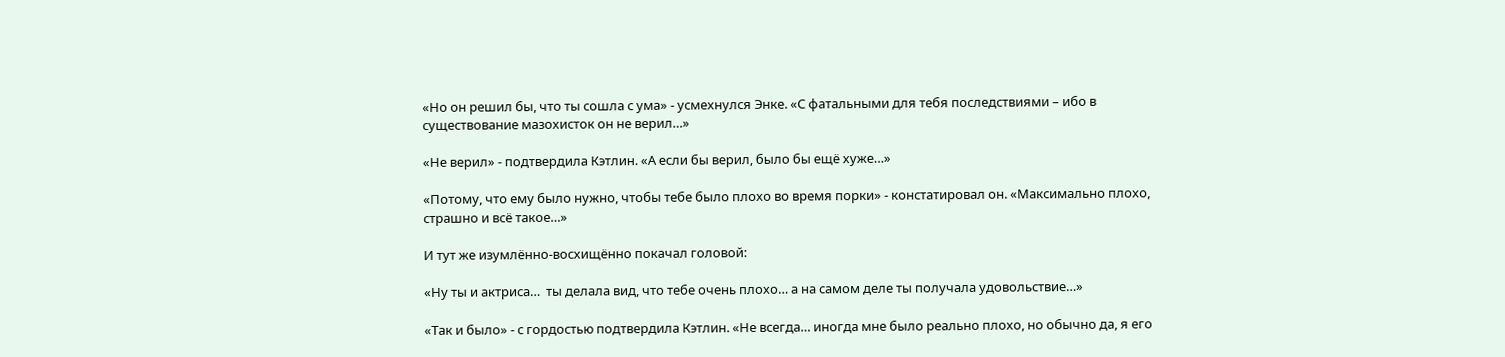«Но он решил бы, что ты сошла с ума» - усмехнулся Энке. «С фатальными для тебя последствиями – ибо в существование мазохисток он не верил…»

«Не верил» - подтвердила Кэтлин. «А если бы верил, было бы ещё хуже…»

«Потому, что ему было нужно, чтобы тебе было плохо во время порки» - констатировал он. «Максимально плохо, страшно и всё такое…»

И тут же изумлённо-восхищённо покачал головой:

«Ну ты и актриса…  ты делала вид, что тебе очень плохо… а на самом деле ты получала удовольствие…»

«Так и было» - с гордостью подтвердила Кэтлин. «Не всегда… иногда мне было реально плохо, но обычно да, я его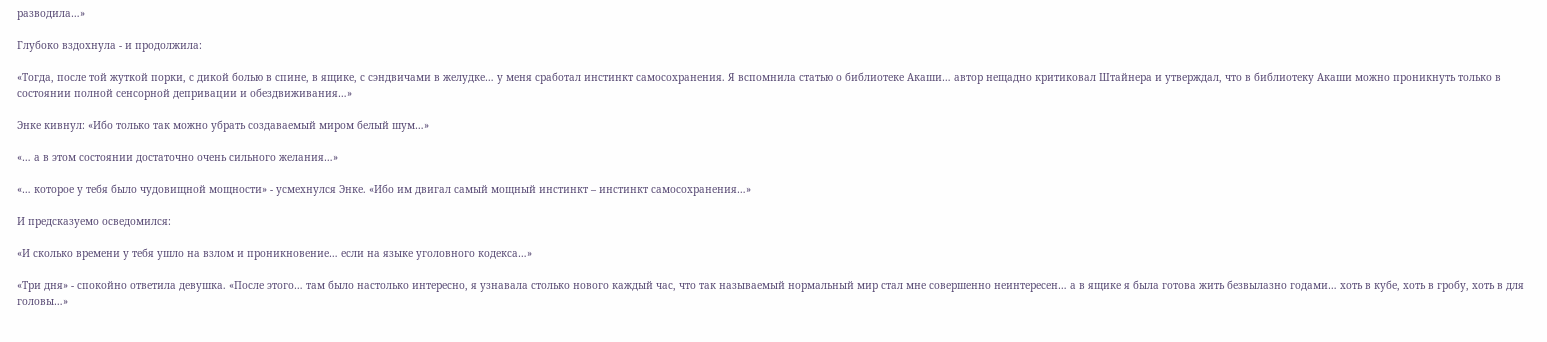разводила…»

Глубоко вздохнула - и продолжила:

«Тогда, после той жуткой порки, с дикой болью в спине, в ящике, с сэндвичами в желудке… у меня сработал инстинкт самосохранения. Я вспомнила статью о библиотеке Акаши… автор нещадно критиковал Штайнера и утверждал, что в библиотеку Акаши можно проникнуть только в состоянии полной сенсорной депривации и обездвиживания…»

Энке кивнул: «Ибо только так можно убрать создаваемый миром белый шум…»

«… а в этом состоянии достаточно очень сильного желания…»

«… которое у тебя было чудовищной мощности» - усмехнулся Энке. «Ибо им двигал самый мощный инстинкт – инстинкт самосохранения…»

И предсказуемо осведомился:

«И сколько времени у тебя ушло на взлом и проникновение… если на языке уголовного кодекса…»

«Три дня» - спокойно ответила девушка. «После этого… там было настолько интересно, я узнавала столько нового каждый час, что так называемый нормальный мир стал мне совершенно неинтересен… а в ящике я была готова жить безвылазно годами… хоть в кубе, хоть в гробу, хоть в для головы…»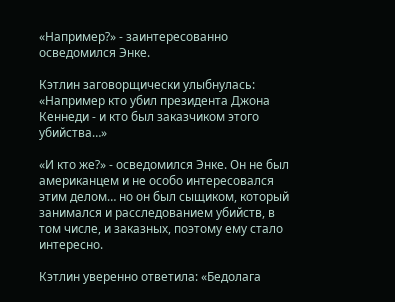«Например?» - заинтересованно осведомился Энке.

Кэтлин заговорщически улыбнулась: «Например кто убил президента Джона Кеннеди - и кто был заказчиком этого убийства…»

«И кто же?» - осведомился Энке. Он не был американцем и не особо интересовался этим делом… но он был сыщиком, который занимался и расследованием убийств, в том числе, и заказных, поэтому ему стало интересно.

Кэтлин уверенно ответила: «Бедолага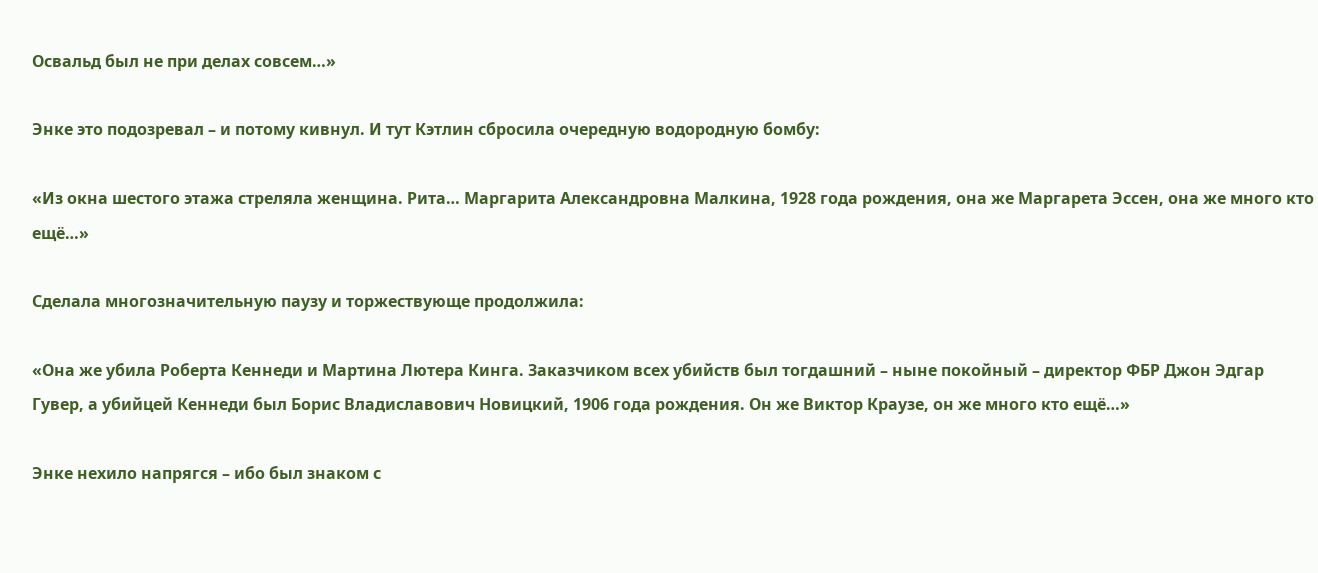Освальд был не при делах совсем…»

Энке это подозревал – и потому кивнул. И тут Кэтлин сбросила очередную водородную бомбу:

«Из окна шестого этажа стреляла женщина. Рита… Маргарита Александровна Малкина, 1928 года рождения, она же Маргарета Эссен, она же много кто ещё…»

Сделала многозначительную паузу и торжествующе продолжила:

«Она же убила Роберта Кеннеди и Мартина Лютера Кинга. Заказчиком всех убийств был тогдашний – ныне покойный – директор ФБР Джон Эдгар Гувер, а убийцей Кеннеди был Борис Владиславович Новицкий, 1906 года рождения. Он же Виктор Краузе, он же много кто ещё…»

Энке нехило напрягся – ибо был знаком с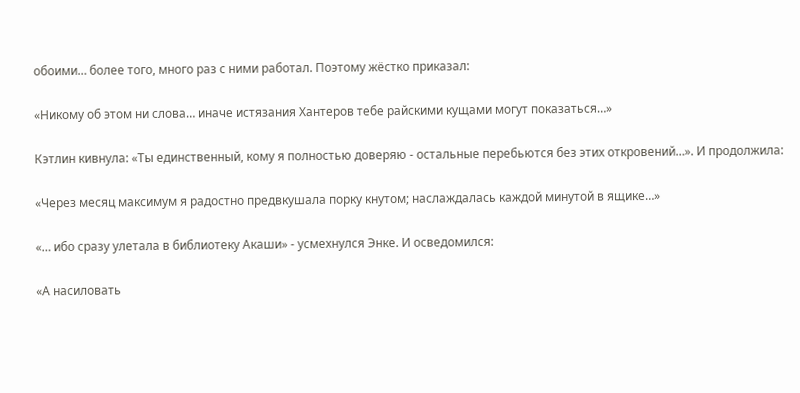обоими… более того, много раз с ними работал. Поэтому жёстко приказал:

«Никому об этом ни слова… иначе истязания Хантеров тебе райскими кущами могут показаться…»

Кэтлин кивнула: «Ты единственный, кому я полностью доверяю - остальные перебьются без этих откровений…». И продолжила:

«Через месяц максимум я радостно предвкушала порку кнутом; наслаждалась каждой минутой в ящике…»

«… ибо сразу улетала в библиотеку Акаши» - усмехнулся Энке. И осведомился:

«А насиловать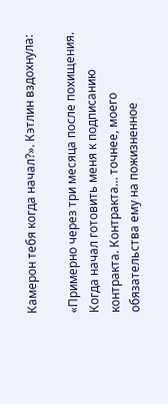Камерон тебя когда начал?». Кэтлин вздохнула:

«Примерно через три месяца после похищения. Когда начал готовить меня к подписанию контракта. Контракта… точнее, моего обязательства ему на пожизненное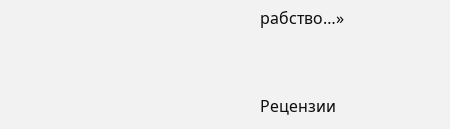рабство…»


Рецензии